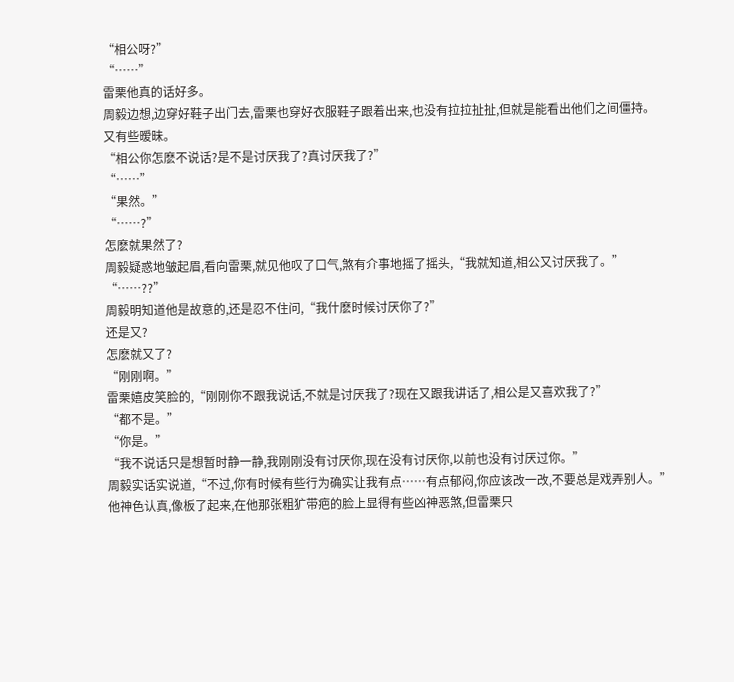“相公呀?”
“……”
雷栗他真的话好多。
周毅边想,边穿好鞋子出门去,雷栗也穿好衣服鞋子跟着出来,也没有拉拉扯扯,但就是能看出他们之间僵持。
又有些暧昧。
“相公你怎麽不说话?是不是讨厌我了?真讨厌我了?”
“……”
“果然。”
“……?”
怎麽就果然了?
周毅疑惑地皱起眉,看向雷栗,就见他叹了口气,煞有介事地摇了摇头,“我就知道,相公又讨厌我了。”
“……??”
周毅明知道他是故意的,还是忍不住问,“我什麽时候讨厌你了?”
还是又?
怎麽就又了?
“刚刚啊。”
雷栗嬉皮笑脸的,“刚刚你不跟我说话,不就是讨厌我了?现在又跟我讲话了,相公是又喜欢我了?”
“都不是。”
“你是。”
“我不说话只是想暂时静一静,我刚刚没有讨厌你,现在没有讨厌你,以前也没有讨厌过你。”
周毅实话实说道,“不过,你有时候有些行为确实让我有点……有点郁闷,你应该改一改,不要总是戏弄别人。”
他神色认真,像板了起来,在他那张粗犷带疤的脸上显得有些凶神恶煞,但雷栗只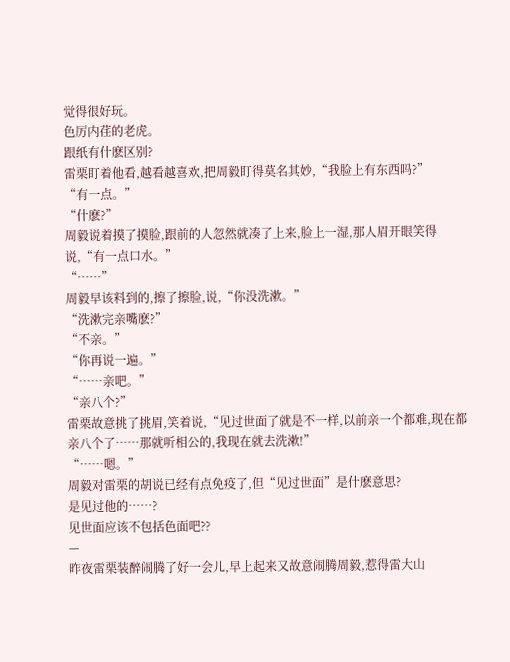觉得很好玩。
色厉内荏的老虎。
跟纸有什麽区别?
雷栗盯着他看,越看越喜欢,把周毅盯得莫名其妙,“我脸上有东西吗?”
“有一点。”
“什麽?”
周毅说着摸了摸脸,跟前的人忽然就凑了上来,脸上一湿,那人眉开眼笑得说,“有一点口水。”
“……”
周毅早该料到的,擦了擦脸,说,“你没洗漱。”
“洗漱完亲嘴麽?”
“不亲。”
“你再说一遍。”
“……亲吧。”
“亲八个?”
雷栗故意挑了挑眉,笑着说,“见过世面了就是不一样,以前亲一个都难,现在都亲八个了……那就听相公的,我现在就去洗漱!”
“……嗯。”
周毅对雷栗的胡说已经有点免疫了,但“见过世面”是什麽意思?
是见过他的……?
见世面应该不包括色面吧??
—
昨夜雷栗装醉闹腾了好一会儿,早上起来又故意闹腾周毅,惹得雷大山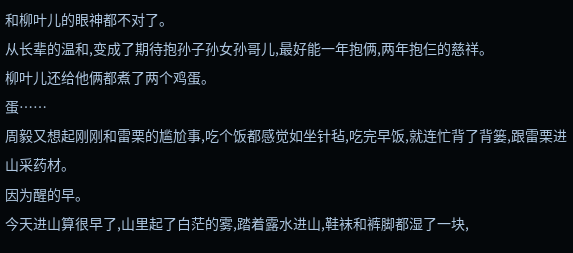和柳叶儿的眼神都不对了。
从长辈的温和,变成了期待抱孙子孙女孙哥儿,最好能一年抱俩,两年抱仨的慈祥。
柳叶儿还给他俩都煮了两个鸡蛋。
蛋……
周毅又想起刚刚和雷栗的尴尬事,吃个饭都感觉如坐针毡,吃完早饭,就连忙背了背篓,跟雷栗进山采药材。
因为醒的早。
今天进山算很早了,山里起了白茫的雾,踏着露水进山,鞋袜和裤脚都湿了一块,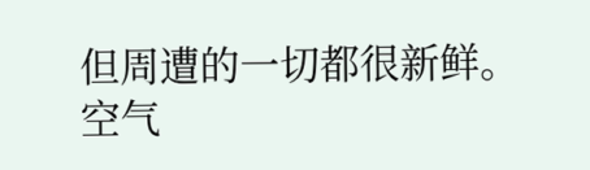但周遭的一切都很新鲜。
空气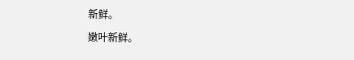新鲜。
嫩叶新鲜。